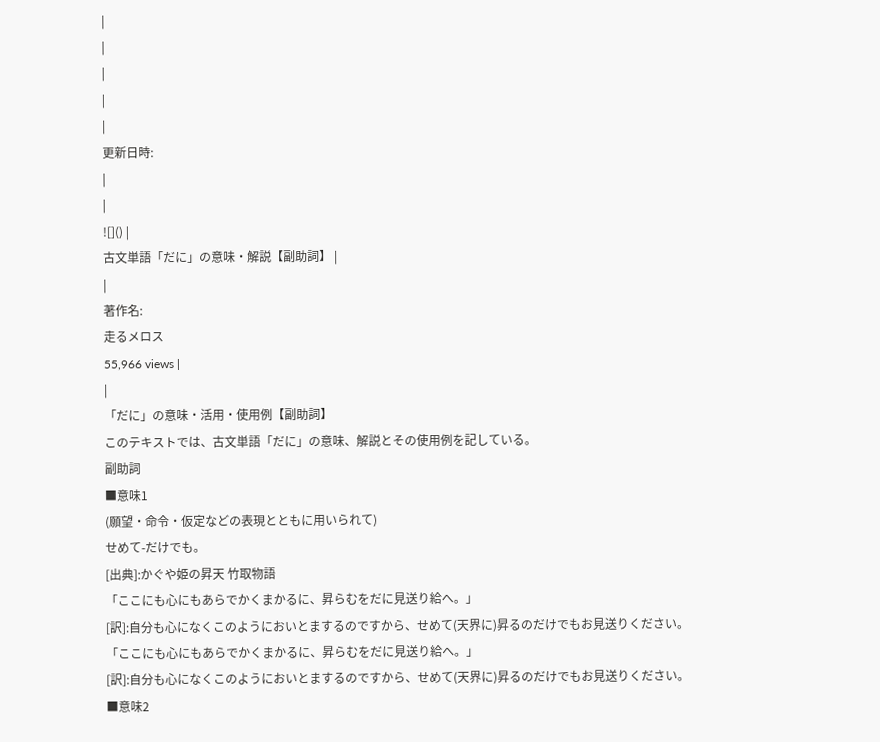|
|
|
|
|
更新日時:
|
|
![]() |
古文単語「だに」の意味・解説【副助詞】 |
|
著作名:
走るメロス
55,966 views |
|
「だに」の意味・活用・使用例【副助詞】
このテキストでは、古文単語「だに」の意味、解説とその使用例を記している。
副助詞
■意味1
(願望・命令・仮定などの表現とともに用いられて)
せめて-だけでも。
[出典]:かぐや姫の昇天 竹取物語
「ここにも心にもあらでかくまかるに、昇らむをだに見送り給へ。」
[訳]:自分も心になくこのようにおいとまするのですから、せめて(天界に)昇るのだけでもお見送りください。
「ここにも心にもあらでかくまかるに、昇らむをだに見送り給へ。」
[訳]:自分も心になくこのようにおいとまするのですから、せめて(天界に)昇るのだけでもお見送りください。
■意味2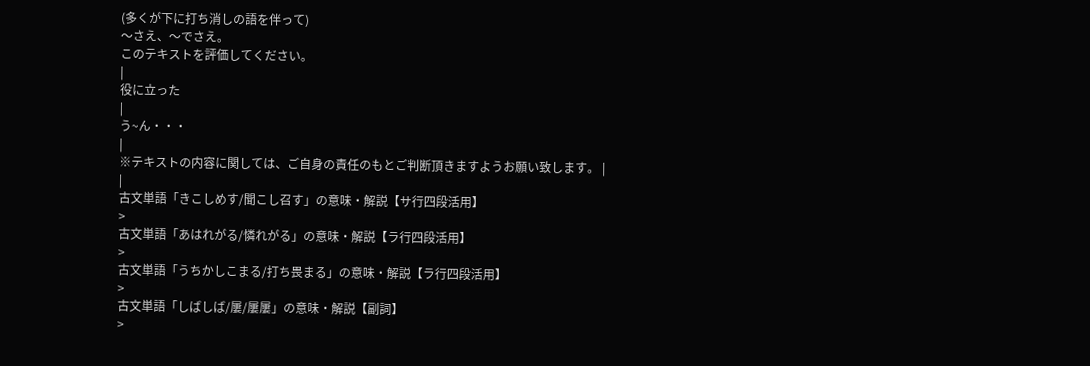(多くが下に打ち消しの語を伴って)
〜さえ、〜でさえ。
このテキストを評価してください。
|
役に立った
|
う~ん・・・
|
※テキストの内容に関しては、ご自身の責任のもとご判断頂きますようお願い致します。 |
|
古文単語「きこしめす/聞こし召す」の意味・解説【サ行四段活用】
>
古文単語「あはれがる/憐れがる」の意味・解説【ラ行四段活用】
>
古文単語「うちかしこまる/打ち畏まる」の意味・解説【ラ行四段活用】
>
古文単語「しばしば/屢/屢屢」の意味・解説【副詞】
>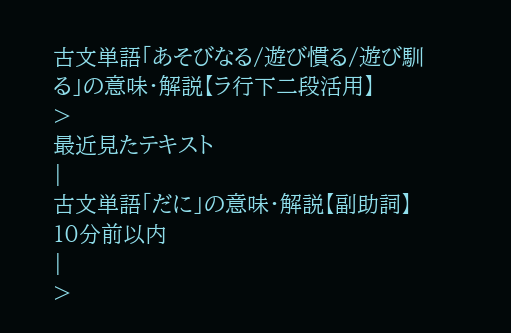古文単語「あそびなる/遊び慣る/遊び馴る」の意味・解説【ラ行下二段活用】
>
最近見たテキスト
|
古文単語「だに」の意味・解説【副助詞】
10分前以内
|
>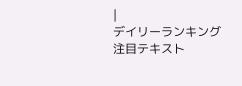|
デイリーランキング
注目テキスト